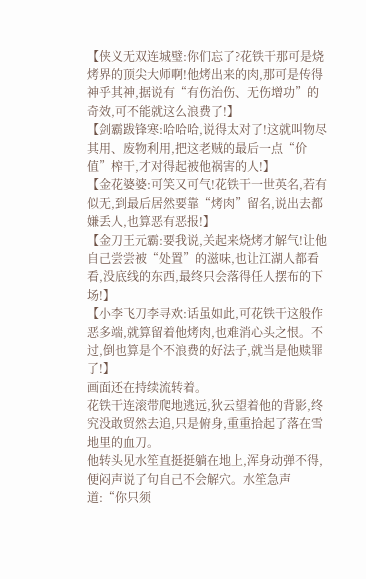【侠义无双连城璧:你们忘了?花铁干那可是烧烤界的顶尖大师啊!他烤出来的肉,那可是传得神乎其神,据说有“有伤治伤、无伤增功”的奇效,可不能就这么浪费了!】
【剑霸跋锋寒:哈哈哈,说得太对了!这就叫物尽其用、废物利用,把这老贼的最后一点“价值”榨干,才对得起被他祸害的人!】
【金花婆婆:可笑又可气!花铁干一世英名,若有似无,到最后居然要靠“烤肉”留名,说出去都嫌丢人,也算恶有恶报!】
【金刀王元霸:要我说,关起来烧烤才解气!让他自己尝尝被“处置”的滋味,也让江湖人都看看,没底线的东西,最终只会落得任人摆布的下场!】
【小李飞刀李寻欢:话虽如此,可花铁干这般作恶多端,就算留着他烤肉,也难消心头之恨。不过,倒也算是个不浪费的好法子,就当是他赎罪了!】
画面还在持续流转着。
花铁干连滚带爬地逃远,狄云望着他的背影,终究没敢贸然去追,只是俯身,重重拾起了落在雪地里的血刀。
他转头见水笙直挺挺躺在地上,浑身动弹不得,便闷声说了句自己不会解穴。水笙急声道:“你只须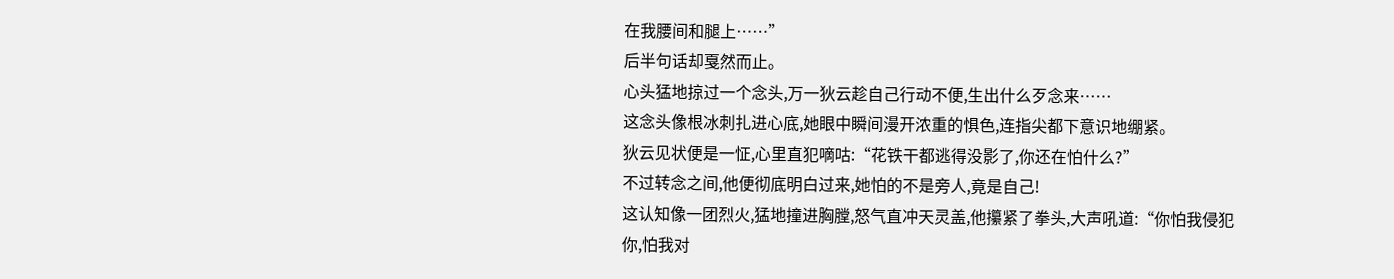在我腰间和腿上……”
后半句话却戛然而止。
心头猛地掠过一个念头,万一狄云趁自己行动不便,生出什么歹念来……
这念头像根冰刺扎进心底,她眼中瞬间漫开浓重的惧色,连指尖都下意识地绷紧。
狄云见状便是一怔,心里直犯嘀咕:“花铁干都逃得没影了,你还在怕什么?”
不过转念之间,他便彻底明白过来,她怕的不是旁人,竟是自己!
这认知像一团烈火,猛地撞进胸膛,怒气直冲天灵盖,他攥紧了拳头,大声吼道:“你怕我侵犯你,怕我对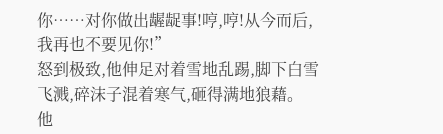你……对你做出龌龊事!哼,哼!从今而后,我再也不要见你!”
怒到极致,他伸足对着雪地乱踢,脚下白雪飞溅,碎沫子混着寒气,砸得满地狼藉。
他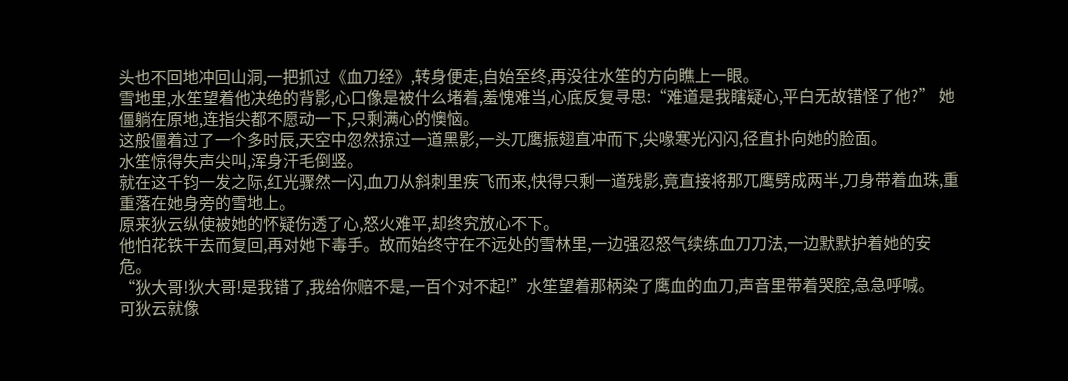头也不回地冲回山洞,一把抓过《血刀经》,转身便走,自始至终,再没往水笙的方向瞧上一眼。
雪地里,水笙望着他决绝的背影,心口像是被什么堵着,羞愧难当,心底反复寻思:“难道是我瞎疑心,平白无故错怪了他?” 她僵躺在原地,连指尖都不愿动一下,只剩满心的懊恼。
这般僵着过了一个多时辰,天空中忽然掠过一道黑影,一头兀鹰振翅直冲而下,尖喙寒光闪闪,径直扑向她的脸面。
水笙惊得失声尖叫,浑身汗毛倒竖。
就在这千钧一发之际,红光骤然一闪,血刀从斜刺里疾飞而来,快得只剩一道残影,竟直接将那兀鹰劈成两半,刀身带着血珠,重重落在她身旁的雪地上。
原来狄云纵使被她的怀疑伤透了心,怒火难平,却终究放心不下。
他怕花铁干去而复回,再对她下毒手。故而始终守在不远处的雪林里,一边强忍怒气续练血刀刀法,一边默默护着她的安危。
“狄大哥!狄大哥!是我错了,我给你赔不是,一百个对不起!”水笙望着那柄染了鹰血的血刀,声音里带着哭腔,急急呼喊。
可狄云就像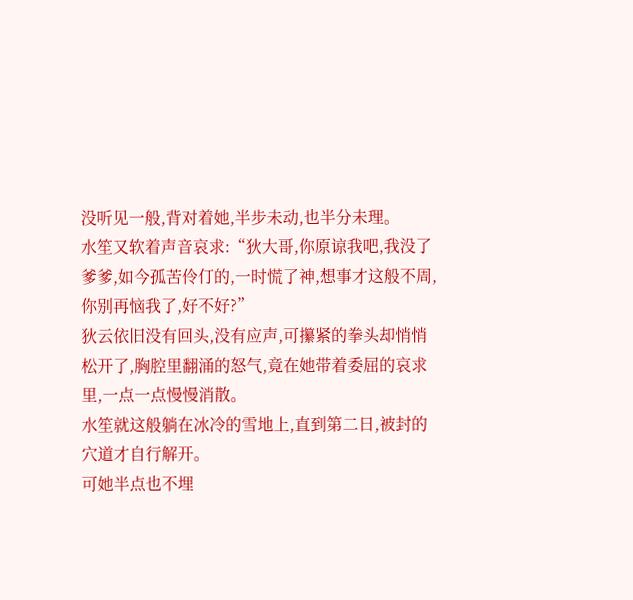没听见一般,背对着她,半步未动,也半分未理。
水笙又软着声音哀求:“狄大哥,你原谅我吧,我没了爹爹,如今孤苦伶仃的,一时慌了神,想事才这般不周,你别再恼我了,好不好?”
狄云依旧没有回头,没有应声,可攥紧的拳头却悄悄松开了,胸腔里翻涌的怒气,竟在她带着委屈的哀求里,一点一点慢慢消散。
水笙就这般躺在冰冷的雪地上,直到第二日,被封的穴道才自行解开。
可她半点也不埋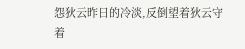怨狄云昨日的冷淡,反倒望着狄云守着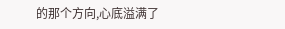的那个方向,心底溢满了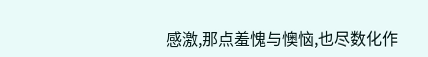感激,那点羞愧与懊恼,也尽数化作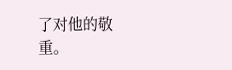了对他的敬重。